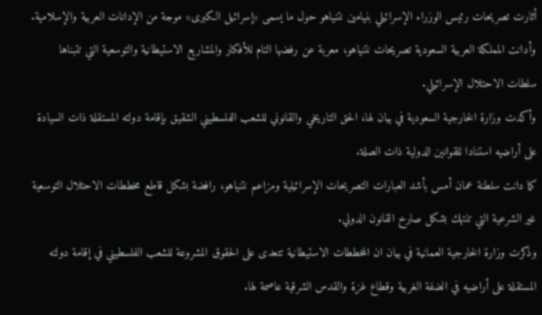أثارت تصريحات رئيس الوزراء الإسرائيلي بنيامين نتنياهو حول ما يسمى «إسرائيل الكبرى» موجة من الإدانات العربية والإسلامية. وأدانت المملكة العربية السعودية تصريحات نتنياهو، معربة عن رفضها التام للأفكار والمشاريع الاستيطانية والتوسعية التي تتبناها سلطات الاحتلال الإسرائيلي.
وأكدت وزارة الخارجية السعودية في بيان لها، الحق التاريخي والقانوني للشعب الفلسطيني الشقيق بإقامة دولته المستقلة ذات السيادة على أراضيه استنادا للقوانين الدولية ذات الصلة.
كما دانت سلطنة عمان أمس بأشد العبارات التصريحات الإسرائيلية ومزاعم نتنياهو، رافضة بشكل قاطع مخططات الاحتلال التوسعية غير الشرعية التي تنتهك بشكل صارخ القانون الدولي.
وذكرت وزارة الخارجية العمانية في بيان ان المخططات الاستيطانية تتعدى على الحقوق المشروعة للشعب الفلسطيني في إقامة دولته المستقلة على أراضيه في الضفة الغربية وقطاع غزة والقدس الشرقية عاصمة لها.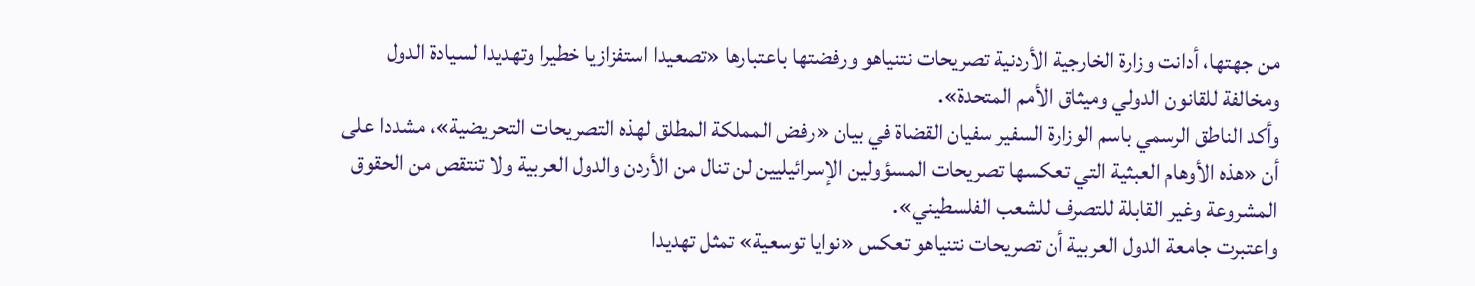من جهتها، أدانت وزارة الخارجية الأردنية تصريحات نتنياهو ورفضتها باعتبارها «تصعيدا استفزازيا خطيرا وتهديدا لسيادة الدول ومخالفة للقانون الدولي وميثاق الأمم المتحدة».
وأكد الناطق الرسمي باسم الوزارة السفير سفيان القضاة في بيان «رفض المملكة المطلق لهذه التصريحات التحريضية»، مشددا على أن «هذه الأوهام العبثية التي تعكسها تصريحات المسؤولين الإسرائيليين لن تنال من الأردن والدول العربية ولا تنتقص من الحقوق المشروعة وغير القابلة للتصرف للشعب الفلسطيني».
واعتبرت جامعة الدول العربية أن تصريحات نتنياهو تعكس «نوايا توسعية» تمثل تهديدا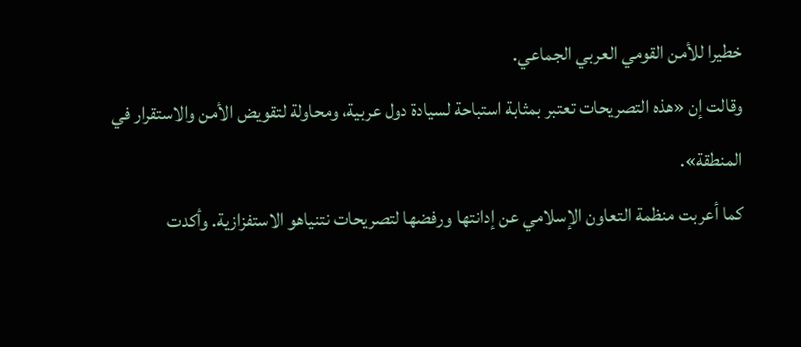خطيرا للأمن القومي العربي الجماعي.
وقالت إن «هذه التصريحات تعتبر بمثابة استباحة لسيادة دول عربية، ومحاولة لتقويض الأمن والاستقرار في المنطقة».
كما أعربت منظمة التعاون الإسلامي عن إدانتها ورفضها لتصريحات نتنياهو الاستفزازية. وأكدت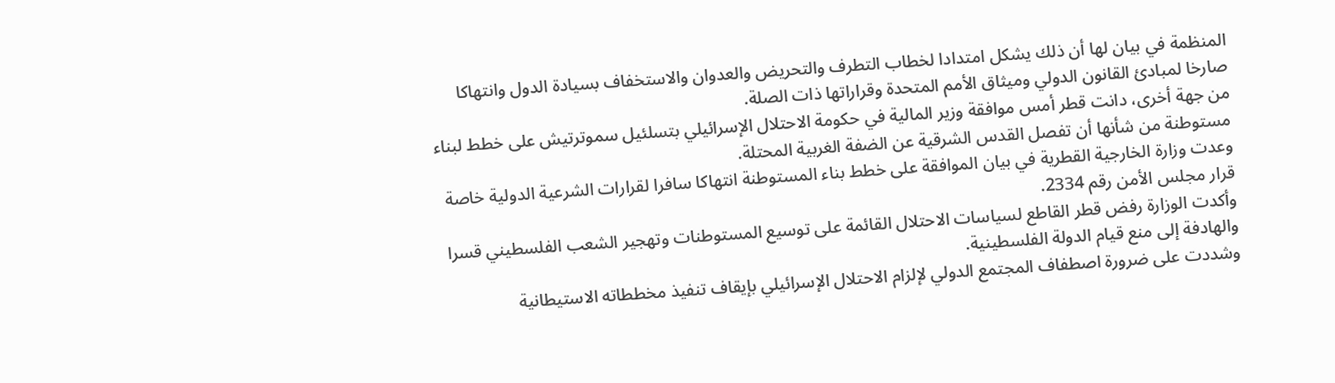المنظمة في بيان لها أن ذلك يشكل امتدادا لخطاب التطرف والتحريض والعدوان والاستخفاف بسيادة الدول وانتهاكا صارخا لمبادئ القانون الدولي وميثاق الأمم المتحدة وقراراتها ذات الصلة.
من جهة أخرى، دانت قطر أمس موافقة وزير المالية في حكومة الاحتلال الإسرائيلي بتسلئيل سموترتيش على خطط لبناء مستوطنة من شأنها أن تفصل القدس الشرقية عن الضفة الغربية المحتلة.
وعدت وزارة الخارجية القطرية في بيان الموافقة على خطط بناء المستوطنة انتهاكا سافرا لقرارات الشرعية الدولية خاصة قرار مجلس الأمن رقم 2334.
وأكدت الوزارة رفض قطر القاطع لسياسات الاحتلال القائمة على توسيع المستوطنات وتهجير الشعب الفلسطيني قسرا والهادفة إلى منع قيام الدولة الفلسطينية.
وشددت على ضرورة اصطفاف المجتمع الدولي لإلزام الاحتلال الإسرائيلي بإيقاف تنفيذ مخططاته الاستيطانية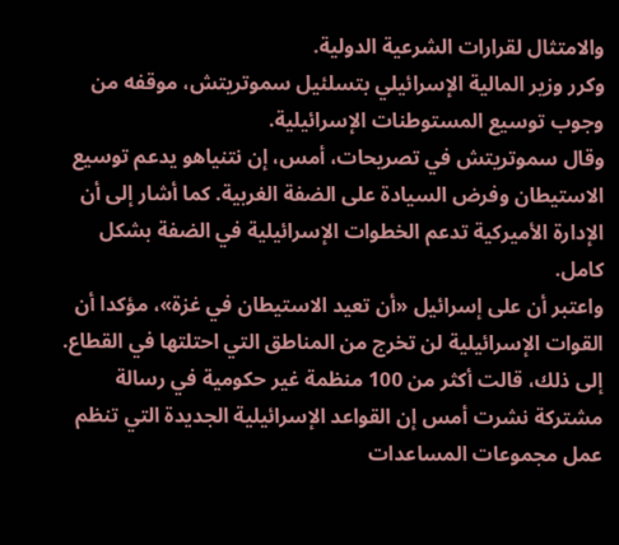والامتثال لقرارات الشرعية الدولية.
وكرر وزير المالية الإسرائيلي بتسلئيل سموتريتش، موقفه من وجوب توسيع المستوطنات الإسرائيلية.
وقال سموتريتش في تصريحات، أمس، إن نتنياهو يدعم توسيع الاستيطان وفرض السيادة على الضفة الغربية. كما أشار إلى أن الإدارة الأميركية تدعم الخطوات الإسرائيلية في الضفة بشكل كامل.
واعتبر أن على إسرائيل «أن تعيد الاستيطان في غزة»، مؤكدا أن القوات الإسرائيلية لن تخرج من المناطق التي احتلتها في القطاع.
إلى ذلك، قالت أكثر من 100 منظمة غير حكومية في رسالة مشتركة نشرت أمس إن القواعد الإسرائيلية الجديدة التي تنظم عمل مجموعات المساعدات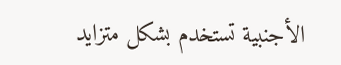الأجنبية تستخدم بشكل متزايد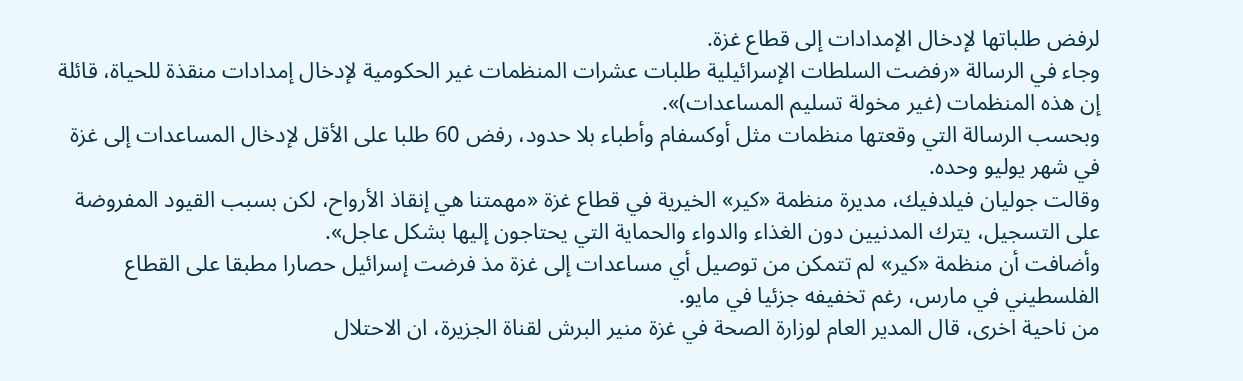لرفض طلباتها لإدخال الإمدادات إلى قطاع غزة.
وجاء في الرسالة «رفضت السلطات الإسرائيلية طلبات عشرات المنظمات غير الحكومية لإدخال إمدادات منقذة للحياة، قائلة إن هذه المنظمات (غير مخولة تسليم المساعدات)».
وبحسب الرسالة التي وقعتها منظمات مثل أوكسفام وأطباء بلا حدود، رفض 60 طلبا على الأقل لإدخال المساعدات إلى غزة في شهر يوليو وحده.
وقالت جوليان فيلدفيك، مديرة منظمة «كير» الخيرية في قطاع غزة «مهمتنا هي إنقاذ الأرواح، لكن بسبب القيود المفروضة على التسجيل، يترك المدنيين دون الغذاء والدواء والحماية التي يحتاجون إليها بشكل عاجل».
وأضافت أن منظمة «كير» لم تتمكن من توصيل أي مساعدات إلى غزة مذ فرضت إسرائيل حصارا مطبقا على القطاع الفلسطيني في مارس، رغم تخفيفه جزئيا في مايو.
من ناحية اخرى، قال المدير العام لوزارة الصحة في غزة منير البرش لقناة الجزيرة، ان الاحتلال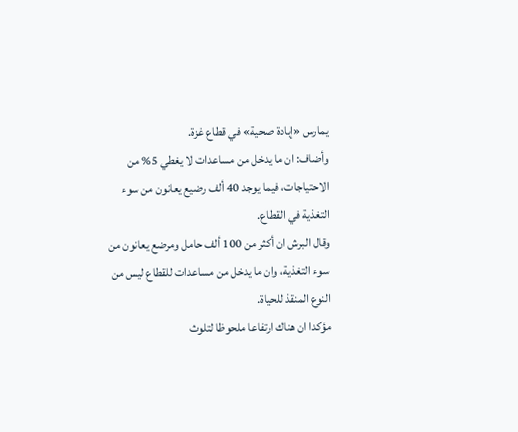يمارس «إبادة صحية» في قطاع غزة.
وأضاف: ان ما يدخل من مساعدات لا يغطي 5% من الاحتياجات، فيما يوجد 40 ألف رضيع يعانون من سوء التغذية في القطاع.
وقال البرش ان أكثر من 100 ألف حامل ومرضع يعانون من سوء التغذية، وان ما يدخل من مساعدات للقطاع ليس من النوع المنقذ للحياة.
مؤكدا ان هناك ارتفاعا ملحوظا لتلوث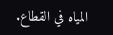المياه في القطاع.